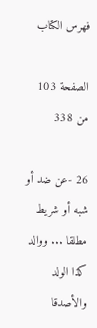فهرس الكتاب

الصفحة 103 من 338

26 -عن ضد أو شبه أو شريط مطلقا ... ووالد كذا الولد والأصدقا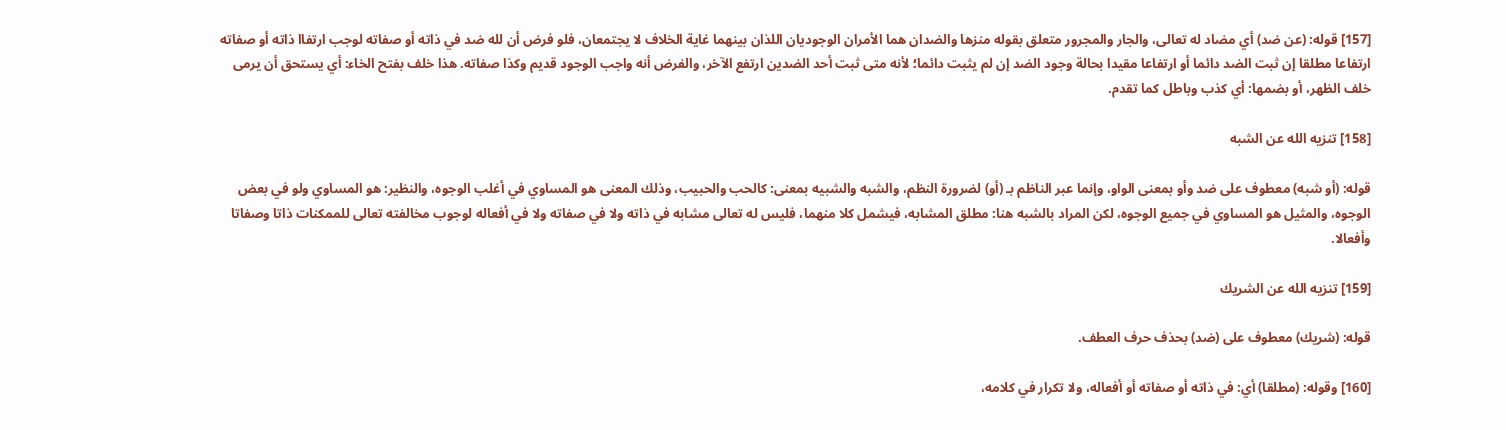[157] قوله: (عن ضد) أي مضاد له تعالى، والجار والمجرور متعلق بقوله منزها والضدان هما الأمران الوجوديان اللذان بينهما غاية الخلاف لا يجتمعان، فلو فرض أن لله ضد في ذاته أو صفاته لوجب ارتفاا ذاته أو صفاته ارتفاعا مطلقا إن ثبت الضد دائما أو ارتفاعا مقيدا بحالة وجود الضد إن لم يثبت دائما؛ لأنه متى ثبت أحد الضدين ارتفع الآخر، والفرض أنه واجب الوجود قديم وكذا صفاته. هذا خلف بفتح الخاء: أي يستحق أن يرمى خلف الظهر، أو بضمها: أي كذب وباطل كما تقدم.

[158] تنزيه الله عن الشبه

قوله: (أو شبه) معطوف على ضد وأو بمعنى الواو، وإنما عبر الناظم بـ (أو) لضرورة النظم، والشبه والشبيه بمعنى: كالحب والحبيب، وذلك المعنى هو المساوي في أغلب الوجوه، والنظير: هو المساوي ولو في بعض الوجوه، والمثيل هو المساوي في جميع الوجوه، لكن المراد بالشبه هنا: مطلق المشابه، فيشمل كلا منهما، فليس له تعالى مشابه في ذاته ولا في صفاته ولا في أفعاله لوجوب مخالفته تعالى للممكنات ذاتا وصفاتا وأفعالا.

[159] تنزيه الله عن الشريك

قوله: (شريك) معطوف على (ضد) بحذف حرف العطف.

[160] وقوله: (مطلقا) أي: في ذاته أو صفاته أو أفعاله، ولا تكرار في كلامه،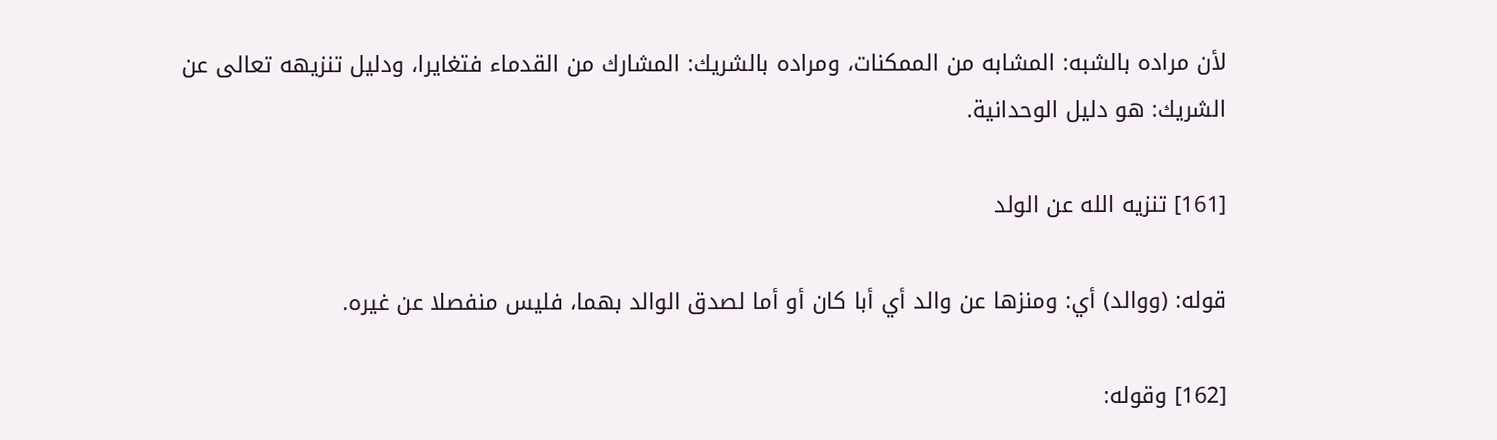لأن مراده بالشبه: المشابه من الممكنات، ومراده بالشريك: المشارك من القدماء فتغايرا، ودليل تنزيهه تعالى عن الشريك: هو دليل الوحدانية.

[161] تنزيه الله عن الولد

قوله: (ووالد) أي: ومنزها عن والد أي أبا كان أو أما لصدق الوالد بهما، فليس منفصلا عن غيره.

[162] وقوله: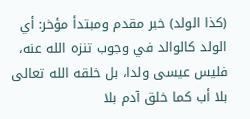(كذا الولد) خبر مقدم ومبتدأ مؤخر: أي الولد كالوالد في وجوب تنزه الله عنه، فليس عيسى ولدا، بل خلقه الله تعالى بلا أب كما خلق آدم بلا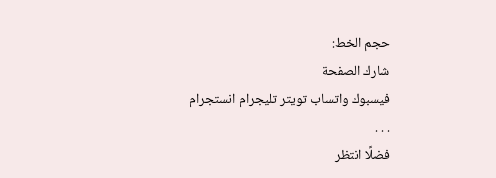حجم الخط:
شارك الصفحة
فيسبوك واتساب تويتر تليجرام انستجرام
. . .
فضلًا انتظر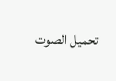تحميل الصوت